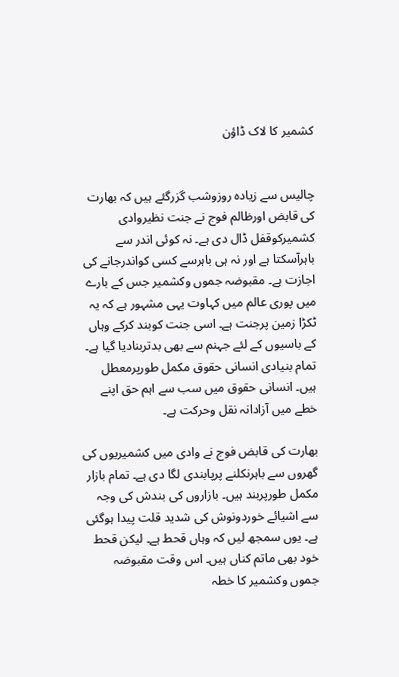کشمیر کا لاک ڈاؤن


چالیس سے زیادہ روزوشب گزرگئے ہیں کہ بھارت کی قابض اورظالم فوج نے جنت نظیروادی کشمیرکوقفل ڈال دی ہے۔ نہ کوئی اندر سے باہرآسکتا ہے اور نہ ہی باہرسے کسی کواندرجانے کی اجازت ہے۔ مقبوضہ جموں وکشمیر جس کے بارے میں پوری عالم میں کہاوت یہی مشہور ہے کہ یہ ٹکڑا زمین پرجنت ہے۔ اسی جنت کوبند کرکے وہاں کے باسیوں کے لئے جہنم سے بھی بدتربنادیا گیا ہے۔ تمام بنیادی انسانی حقوق مکمل طورپرمعطل ہیں۔ انسانی حقوق میں سب سے اہم حق اپنے خطے میں آزادانہ نقل وحرکت ہے۔

بھارت کی قابض فوج نے وادی میں کشمیریوں کی گھروں سے باہرنکلنے پرپابندی لگا دی ہے۔ تمام بازار مکمل طورپربند ہیں۔ بازاروں کی بندش کی وجہ سے اشیائے خوردونوش کی شدید قلت پیدا ہوگئی ہے۔ یوں سمجھ لیں کہ وہاں قحط ہے۔ لیکن قحط خود بھی ماتم کناں ہیں۔ اس وقت مقبوضہ جموں وکشمیر کا خطہ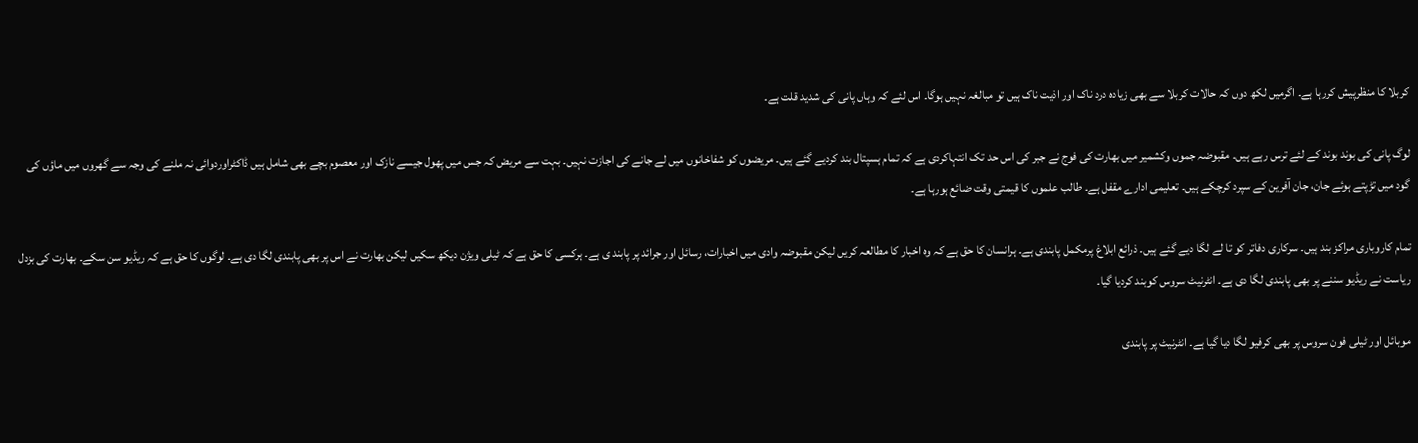کربلا کا منظرپیش کررہا ہے۔ اگرمیں لکھ دوں کہ حالات کربلا سے بھی زیادہ درد ناک اور اذیت ناک ہیں تو مبالغہ نہیں ہوگا۔ اس لئے کہ وہاں پانی کی شدید قلت ہے۔

لوگ پانی کی بوند بوند کے لئے ترس رہے ہیں۔ مقبوضہ جموں وکشمیر میں بھارت کی فوج نے جبر کی اس حد تک انتہاکردی ہے کہ تمام ہسپتال بند کردیے گئے ہیں۔ مریضوں کو شفاخانوں میں لے جانے کی اجازت نہیں۔ بہت سے مریض کہ جس میں پھول جیسے نازک اور معصوم بچے بھی شامل ہیں ڈاکٹراوردوائی نہ ملنے کی وجہ سے گھروں میں ماؤں کی گود میں تڑپتے ہوئے جان، جان آفرین کے سپرد کرچکے ہیں۔ تعلیمی ادارے مقفل ہے۔ طالب علموں کا قیمتی وقت ضائع ہورہا ہے۔

تمام کاروباری مراکز بند ہیں۔ سرکاری دفاتر کو تا لے لگا دیے گئے ہیں۔ ذرائع ابلاغ پرمکمل پابندی ہے۔ ہرانسان کا حق ہے کہ وہ اخبار کا مطالعہ کریں لیکن مقبوضہ وادی میں اخبارات، رسائل اور جرائد پر پابند ی ہے۔ ہرکسی کا حق ہے کہ ٹیلی ویژن دیکھ سکیں لیکن بھارت نے اس پر بھی پابندی لگا دی ہے۔ لوگوں کا حق ہے کہ ریڈیو سن سکے۔ بھارت کی بزدل ریاست نے ریڈیو سننے پر بھی پابندی لگا دی ہے۔ انٹرنیٹ سروس کوبند کردیا گیا۔

موبائل اور ٹیلی فون سروس پر بھی کرفیو لگا دیا گیا ہے۔ انٹرنیٹ پر پابندی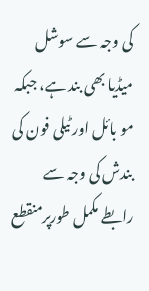کی وجہ سے سوشل میڈیا بھی بند ہے، جبکہ مو بائل اور ٹیلی فون کی بندش کی وجہ سے رابطے مکمل طورپرمنقطع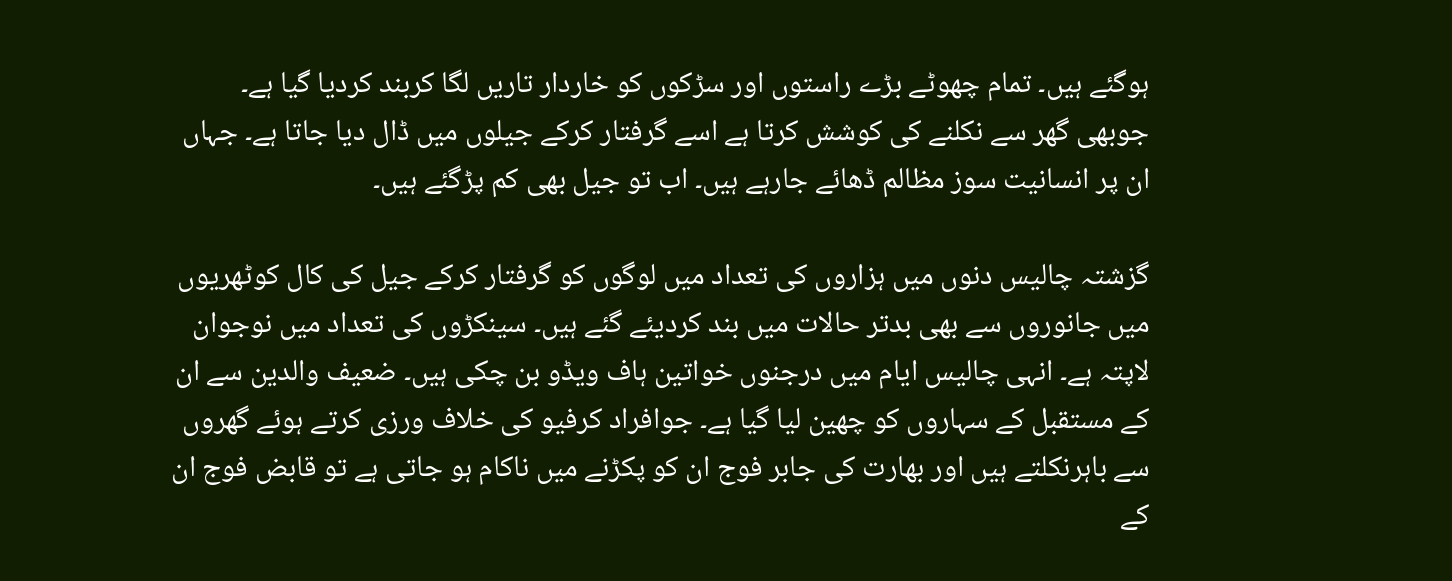ہوگئے ہیں۔ تمام چھوٹے بڑے راستوں اور سڑکوں کو خاردار تاریں لگا کربند کردیا گیا ہے۔ جوبھی گھر سے نکلنے کی کوشش کرتا ہے اسے گرفتار کرکے جیلوں میں ڈال دیا جاتا ہے۔ جہاں ان پر انسانیت سوز مظالم ڈھائے جارہے ہیں۔ اب تو جیل بھی کم پڑگئے ہیں۔

گزشتہ چالیس دنوں میں ہزاروں کی تعداد میں لوگوں کو گرفتار کرکے جیل کی کال کوٹھریوں میں جانوروں سے بھی بدتر حالات میں بند کردیئے گئے ہیں۔ سینکڑوں کی تعداد میں نوجوان لاپتہ ہے۔ انہی چالیس ایام میں درجنوں خواتین ہاف ویڈو بن چکی ہیں۔ ضعیف والدین سے ان کے مستقبل کے سہاروں کو چھین لیا گیا ہے۔ جوافراد کرفیو کی خلاف ورزی کرتے ہوئے گھروں سے باہرنکلتے ہیں اور بھارت کی جابر فوج ان کو پکڑنے میں ناکام ہو جاتی ہے تو قابض فوج ان کے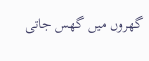گھروں میں گھس جاتی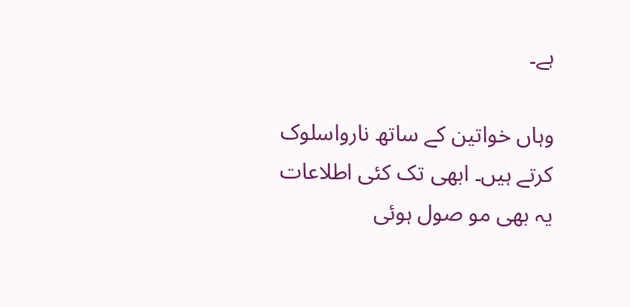ہے۔

وہاں خواتین کے ساتھ نارواسلوک کرتے ہیں۔ ابھی تک کئی اطلاعات یہ بھی مو صول ہوئی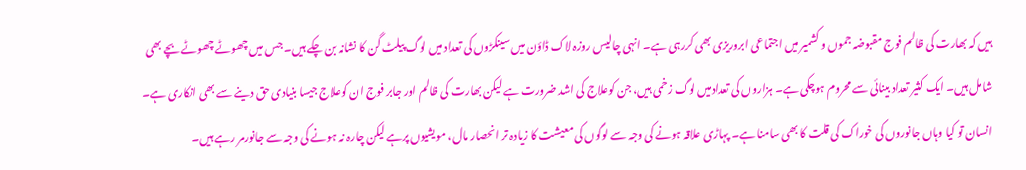ہیں کہ بھارت کی ظالم فوج مقبوضہ جموں و کشمیر میں اجتماعی ابروریزی بھی کررہی ہے۔ انہی چالیس روزہ لاک ڈاؤن میں سینکڑوں کی تعداد میں لوگ پیلٹ گن کا نشانہ بن چکے ہیں۔ جس میں چھوٹے چھوٹے بچے بھی شامل ہیں۔ ایک کثیر تعداد بینائی سے محروم ہوچکی ہے۔ ہزاروں کی تعدادمیں لوگ زخمی ہیں، جن کوعلاج کی اشد ضرورت ہے لیکن بھارت کی ظالم اور جابر فوج ان کوعلاج جیسا بنیادی حق دینے سے بھی انکاری ہے۔ انسان تو کیا وہاں جانوروں کی خوراک کی قلت کا بھی سامنا ہے۔ پہاڑی علاقہ ہونے کی وجہ سے لوگوں کی معیشت کا زیادہ تر انحصار مال، مویشیوں پرہے لیکن چارہ نہ ہونے کی وجہ سے جانورمر رہے ہیں۔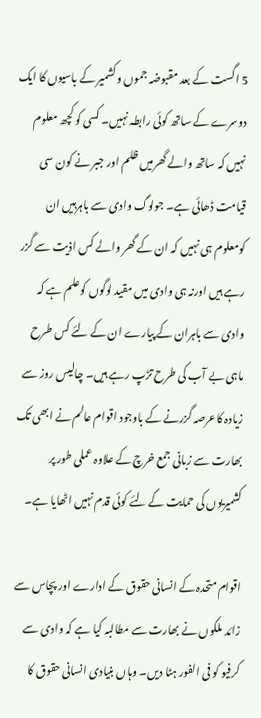5 اگست کے بعد مقبوضہ جموں وکشمیر کے باسیوں کا ایک دوسرے کے ساتھ کوئی رابطہ نہیں۔ کسی کو کچھ معلوم نہیں کہ ساتھ والے گھرمیں ظلم اور جبر نے کون سی قیامت ڈھائی ہے۔ جولوگ وادی سے باہرہیں ان کومعلوم ہی نہیں کہ ان کے گھر والے کس اذیت سے گزر رہے ہیں اورنہ ہی وادی میں مقید لوگوں کوعلم ہے کہ وادی سے باہران کے پیارے ان کے لئے کس طرح ماہی بے آب کی طرح تڑپ رہے ہیں۔ چالیس روز سے زیادہ کاعرصہ گزرنے کے باوجود اقوام عالم نے ابھی تک بھارت سے زبانی جمع خرچ کے علاوہ عملی طور پر کشمیریوں کی حمایت کے لئے کوئی قدم نہیں اٹھایا ہے۔

اقوام متحدہ کے انسانی حقوق کے ادارے اور پچاس سے زائد ملکوں نے بھارت سے مطالبہ کیا ہے کہ وادی سے کرفیو کو فی الفور ہٹا دیں۔ وہاں بنیادی انسانی حقوق کا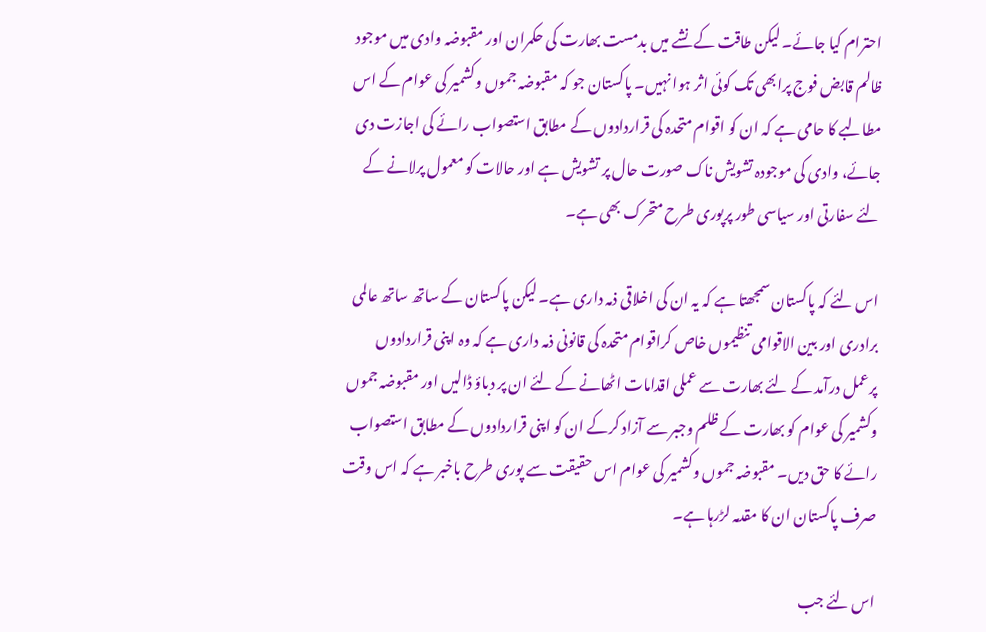احترام کیا جائے۔ لیکن طاقت کے نشے میں بدمست بھارت کی حکمران اور مقبوضہ وادی میں موجود ظالم قابض فوج پرابھی تک کوئی اثر ہوا نہیں۔ پاکستان جو کہ مقبوضہ جموں وکشمیر کی عوام کے اس مطالبے کا حامی ہے کہ ان کو اقوام متحدہ کی قراردادوں کے مطابق استصواب رائے کی اجازت دی جائے، وادی کی موجودہ تشویش ناک صورت حال پر تشویش ہے اور حالات کو معمول پرلانے کے لئے سفارتی اور سیاسی طور پرپوری طرح متحرک بھی ہے۔

اس لئے کہ پاکستان سمجھتا ہے کہ یہ ان کی اخلاقی ذمہ داری ہے۔ لیکن پاکستان کے ساتھ ساتھ عالمی برادری اور بین الاقوامی تنظیموں خاص کراقوام متحدہ کی قانونی ذمہ داری ہے کہ وہ اپنی قراردادوں پرعمل درآمد کے لئے بھارت سے عملی اقدامات اٹھانے کے لئے ان پر دباؤ ڈالیں اور مقبوضہ جموں وکشمیر کی عوام کو بھارت کے ظلم وجبر سے آزاد کرکے ان کو اپنی قراردادوں کے مطابق استصواب رائے کا حق دیں۔ مقبوضہ جموں وکشمیر کی عوام اس حقیقت سے پوری طرح باخبر ہے کہ اس وقت صرف پاکستان ان کا مقدمہ لڑرہا ہے۔

اس لئے جب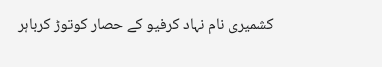کشمیری نام نہاد کرفیو کے حصار کوتوڑ کرباہر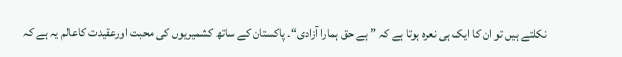نکلتے ہیں تو ان کا ایک ہی نعرہ ہوتا ہے کہ ”ہے حق ہمارا آزادی“۔ پاکستان کے ساتھ کشمیریوں کی محبت اورعقیدت کاعالم یہ ہے کہ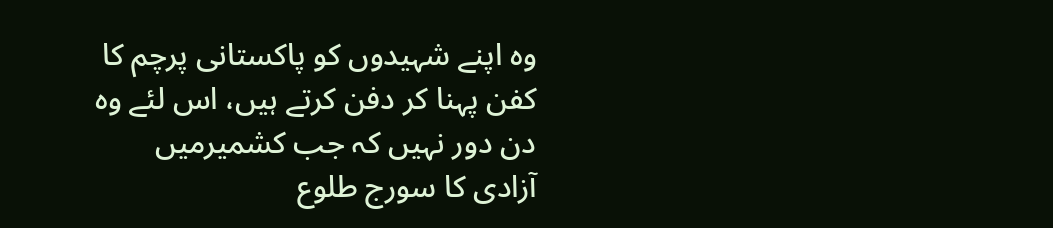وہ اپنے شہیدوں کو پاکستانی پرچم کا کفن پہنا کر دفن کرتے ہیں، اس لئے وہ دن دور نہیں کہ جب کشمیرمیں آزادی کا سورج طلوع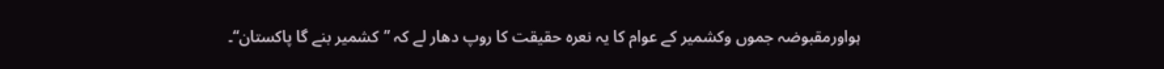ہواورمقبوضہ جموں وکشمیر کے عوام کا یہ نعرہ حقیقت کا روپ دھار لے کہ ”کشمیر بنے گا پاکستان“۔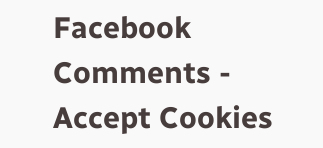Facebook Comments - Accept Cookies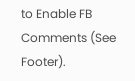to Enable FB Comments (See Footer).